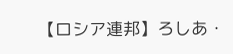【ロシア連邦】ろしあ・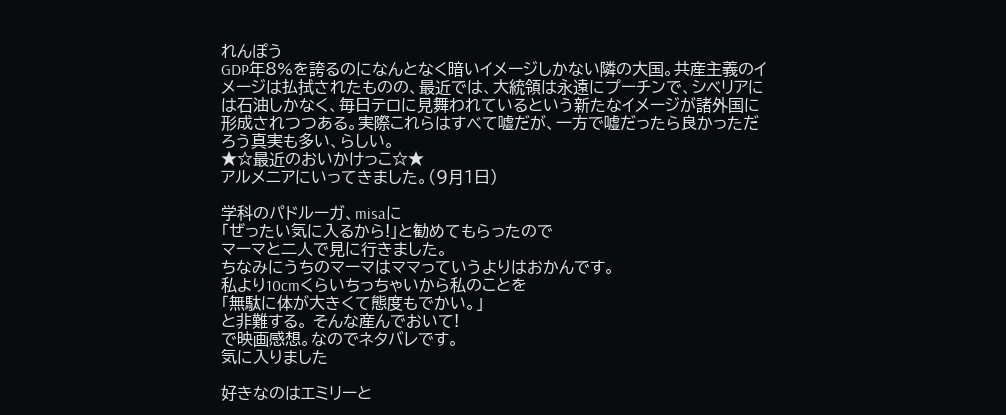れんぽう
GDP年8%を誇るのになんとなく暗いイメージしかない隣の大国。共産主義のイメージは払拭されたものの、最近では、大統領は永遠にプーチンで、シベリアには石油しかなく、毎日テロに見舞われているという新たなイメージが諸外国に形成されつつある。実際これらはすべて嘘だが、一方で嘘だったら良かっただろう真実も多い、らしい。
★☆最近のおいかけっこ☆★
アルメニアにいってきました。(9月1日)

学科のパドルーガ、misaに
「ぜったい気に入るから!」と勧めてもらったので
マーマと二人で見に行きました。
ちなみにうちのマーマはママっていうよりはおかんです。
私より10cmくらいちっちゃいから私のことを
「無駄に体が大きくて態度もでかい。」
と非難する。 そんな産んでおいて!
で映画感想。なのでネタバレです。
気に入りました

好きなのはエミリーと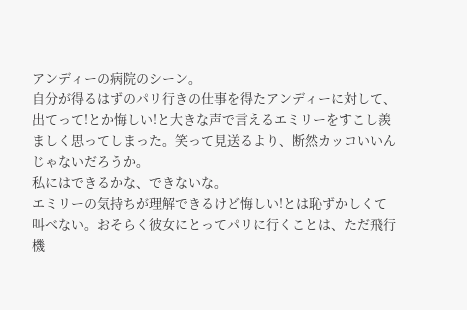アンディーの病院のシーン。
自分が得るはずのパリ行きの仕事を得たアンディーに対して、出てって!とか悔しい!と大きな声で言えるエミリーをすこし羨ましく思ってしまった。笑って見送るより、断然カッコいいんじゃないだろうか。
私にはできるかな、できないな。
エミリーの気持ちが理解できるけど悔しい!とは恥ずかしくて叫べない。おそらく彼女にとってパリに行くことは、ただ飛行機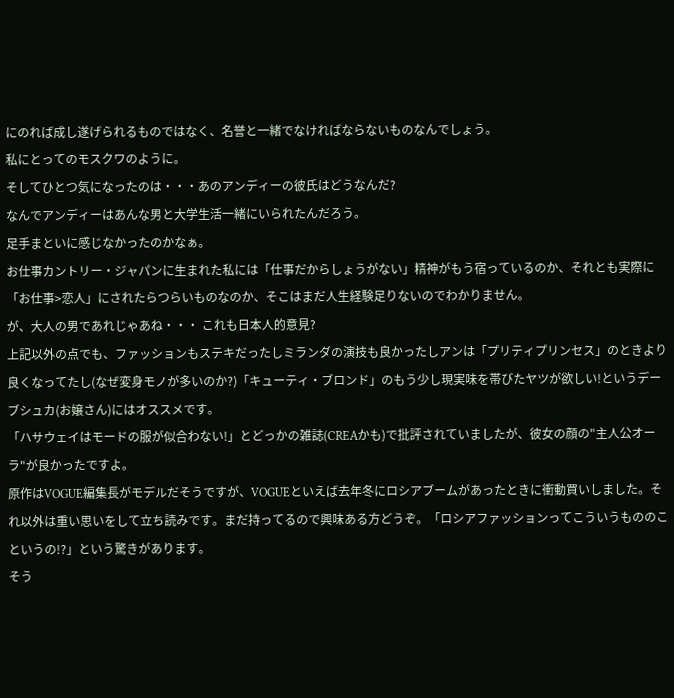にのれば成し遂げられるものではなく、名誉と一緒でなければならないものなんでしょう。
私にとってのモスクワのように。
そしてひとつ気になったのは・・・あのアンディーの彼氏はどうなんだ?
なんでアンディーはあんな男と大学生活一緒にいられたんだろう。
足手まといに感じなかったのかなぁ。
お仕事カントリー・ジャパンに生まれた私には「仕事だからしょうがない」精神がもう宿っているのか、それとも実際に「お仕事>恋人」にされたらつらいものなのか、そこはまだ人生経験足りないのでわかりません。
が、大人の男であれじゃあね・・・ これも日本人的意見?
上記以外の点でも、ファッションもステキだったしミランダの演技も良かったしアンは「プリティプリンセス」のときより良くなってたし(なぜ変身モノが多いのか?)「キューティ・ブロンド」のもう少し現実味を帯びたヤツが欲しい!というデーブシュカ(お嬢さん)にはオススメです。
「ハサウェイはモードの服が似合わない!」とどっかの雑誌(CREAかも)で批評されていましたが、彼女の顔の"主人公オーラ"が良かったですよ。
原作はVOGUE編集長がモデルだそうですが、VOGUEといえば去年冬にロシアブームがあったときに衝動買いしました。それ以外は重い思いをして立ち読みです。まだ持ってるので興味ある方どうぞ。「ロシアファッションってこういうもののこというの!?」という驚きがあります。
そう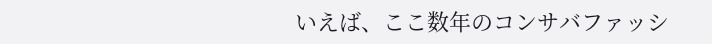いえば、ここ数年のコンサバファッシ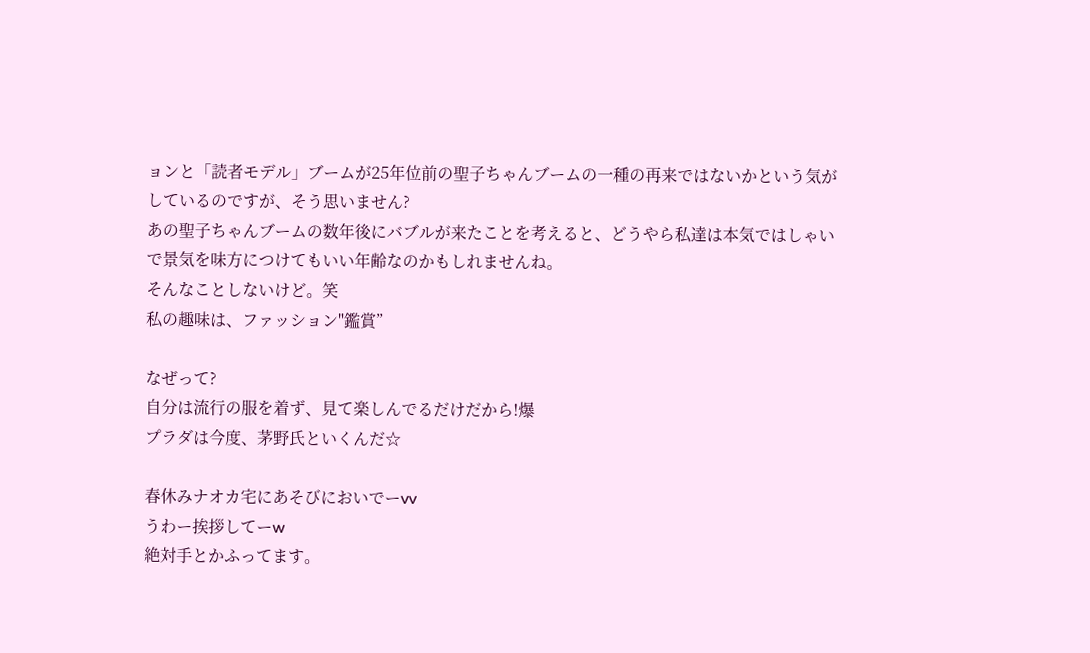ョンと「読者モデル」ブームが25年位前の聖子ちゃんブームの一種の再来ではないかという気がしているのですが、そう思いません?
あの聖子ちゃんブームの数年後にバブルが来たことを考えると、どうやら私達は本気ではしゃいで景気を味方につけてもいい年齢なのかもしれませんね。
そんなことしないけど。笑
私の趣味は、ファッション"鑑賞”

なぜって?
自分は流行の服を着ず、見て楽しんでるだけだから!爆
プラダは今度、茅野氏といくんだ☆

春休みナオカ宅にあそびにおいでーvv
うわー挨拶してーw
絶対手とかふってます。